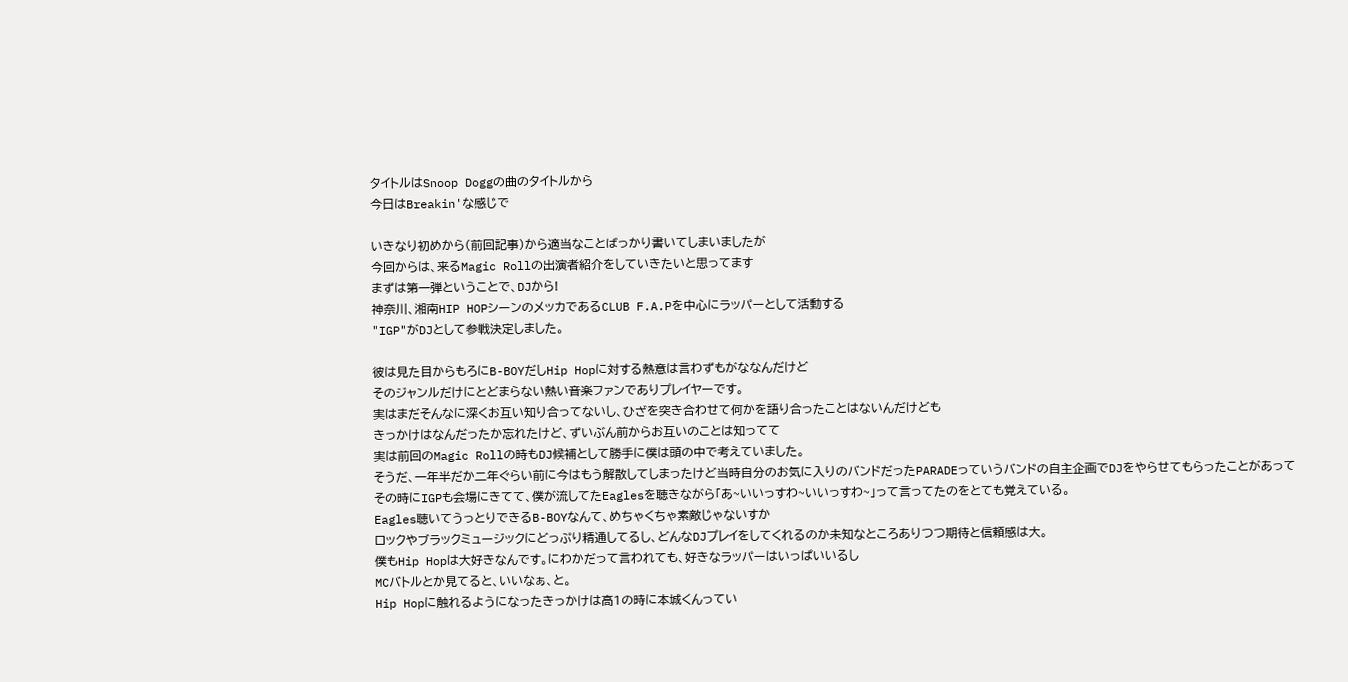タイトルはSnoop Doggの曲のタイトルから
今日はBreakin'な感じで

いきなり初めから(前回記事)から適当なことばっかり書いてしまいましたが
今回からは、来るMagic Rollの出演者紹介をしていきたいと思ってます
まずは第一弾ということで、DJから!
神奈川、湘南HIP HOPシーンのメッカであるCLUB F.A.Pを中心にラッパーとして活動する
"IGP"がDJとして参戦決定しました。

彼は見た目からもろにB-BOYだしHip Hopに対する熱意は言わずもがななんだけど
そのジャンルだけにとどまらない熱い音楽ファンでありプレイヤーです。
実はまだそんなに深くお互い知り合ってないし、ひざを突き合わせて何かを語り合ったことはないんだけども
きっかけはなんだったか忘れたけど、ずいぶん前からお互いのことは知ってて
実は前回のMagic Rollの時もDJ候補として勝手に僕は頭の中で考えていました。
そうだ、一年半だか二年ぐらい前に今はもう解散してしまったけど当時自分のお気に入りのバンドだったPARADEっていうバンドの自主企画でDJをやらせてもらったことがあって
その時にIGPも会場にきてて、僕が流してたEaglesを聴きながら「あ~いいっすわ~いいっすわ~」って言ってたのをとても覚えている。
Eagles聴いてうっとりできるB-BOYなんて、めちゃくちゃ素敵じゃないすか
ロックやブラックミュージックにどっぷり精通してるし、どんなDJプレイをしてくれるのか未知なところありつつ期待と信頼感は大。
僕もHip Hopは大好きなんです。にわかだって言われても、好きなラッパーはいっぱいいるし
MCバトルとか見てると、いいなぁ、と。
Hip Hopに触れるようになったきっかけは高1の時に本城くんってい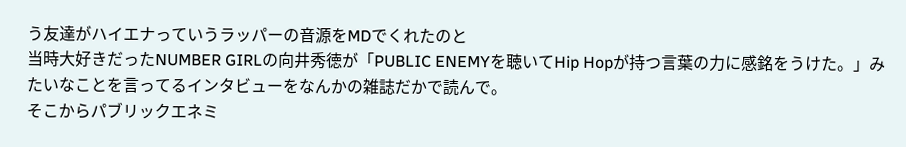う友達がハイエナっていうラッパーの音源をMDでくれたのと
当時大好きだったNUMBER GIRLの向井秀徳が「PUBLIC ENEMYを聴いてHip Hopが持つ言葉の力に感銘をうけた。」みたいなことを言ってるインタビューをなんかの雑誌だかで読んで。
そこからパブリックエネミ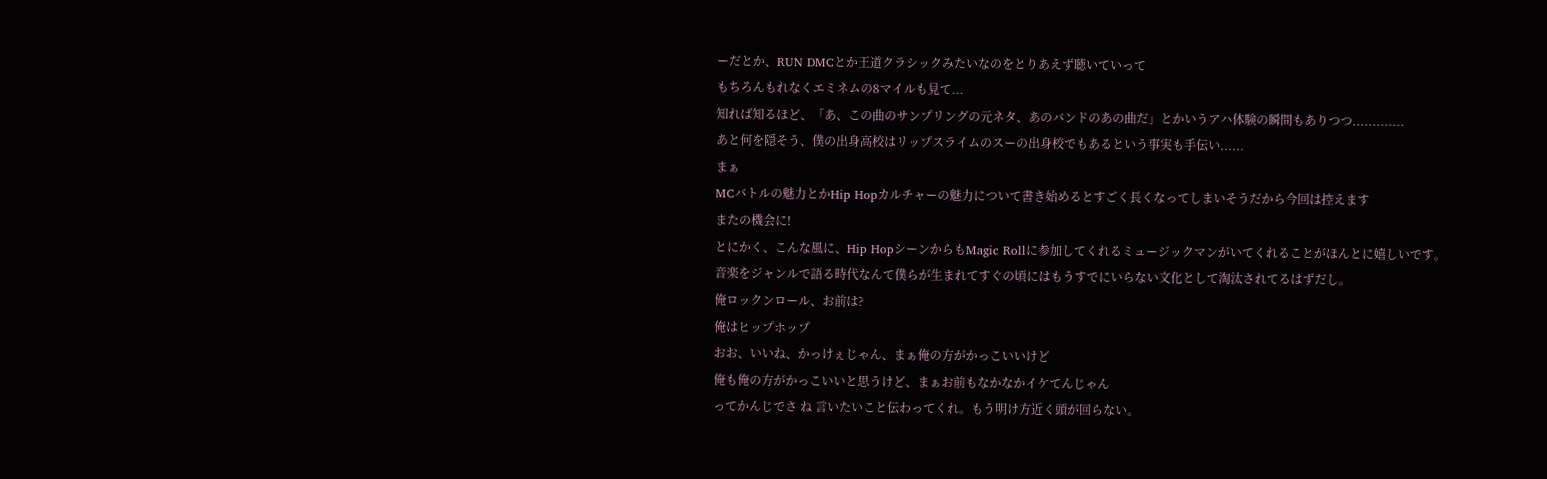ーだとか、RUN DMCとか王道クラシックみたいなのをとりあえず聴いていって
もちろんもれなくエミネムの8マイルも見て...
知れば知るほど、「あ、この曲のサンプリングの元ネタ、あのバンドのあの曲だ」とかいうアハ体験の瞬間もありつつ.............
あと何を隠そう、僕の出身高校はリップスライムのスーの出身校でもあるという事実も手伝い......
まぁ
MCバトルの魅力とかHip Hopカルチャーの魅力について書き始めるとすごく長くなってしまいそうだから今回は控えます
またの機会に!
とにかく、こんな風に、Hip HopシーンからもMagic Rollに参加してくれるミュージックマンがいてくれることがほんとに嬉しいです。
音楽をジャンルで語る時代なんて僕らが生まれてすぐの頃にはもうすでにいらない文化として淘汰されてるはずだし。
俺ロックンロール、お前は?
俺はヒップホップ
おお、いいね、かっけぇじゃん、まぁ俺の方がかっこいいけど
俺も俺の方がかっこいいと思うけど、まぁお前もなかなかイケてんじゃん
ってかんじでさ ね 言いたいこと伝わってくれ。もう明け方近く頭が回らない。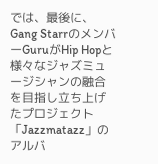では、最後に、Gang StarrのメンバーGuruがHip Hopと様々なジャズミュージシャンの融合を目指し立ち上げたプロジェクト「Jazzmatazz」のアルバ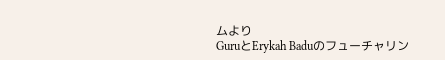ムより
GuruとErykah Baduのフューチャリン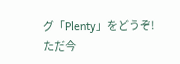グ「Plenty」をどうぞ!
ただ今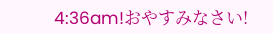4:36am!おやすみなさい!